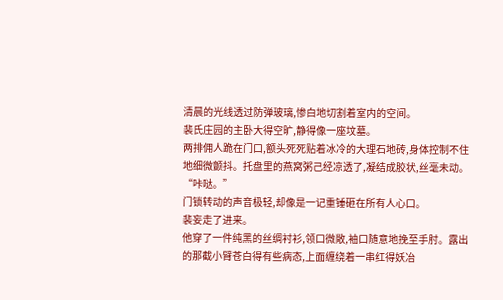清晨的光线透过防弹玻璃,惨白地切割着室内的空间。
裴氏庄园的主卧大得空旷,静得像一座坟墓。
两排佣人跪在门口,额头死死贴着冰冷的大理石地砖,身体控制不住地细微颤抖。托盘里的燕窝粥己经凉透了,凝结成胶状,丝毫未动。
“咔哒。”
门锁转动的声音极轻,却像是一记重锤砸在所有人心口。
裴妄走了进来。
他穿了一件纯黑的丝绸衬衫,领口微敞,袖口随意地挽至手肘。露出的那截小臂苍白得有些病态,上面缠绕着一串红得妖冶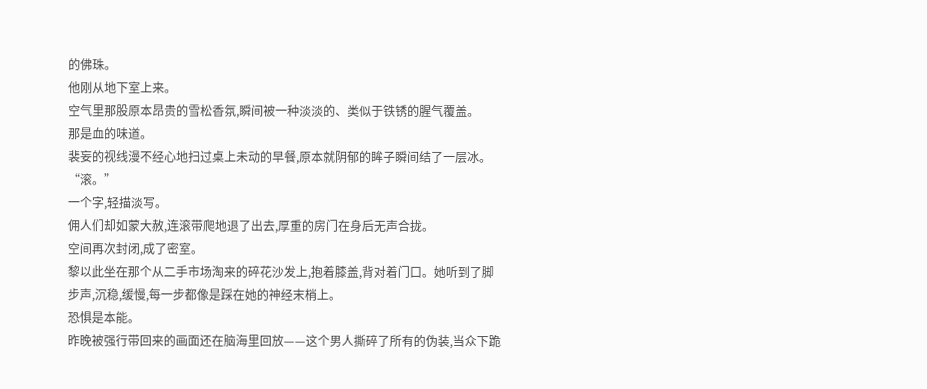的佛珠。
他刚从地下室上来。
空气里那股原本昂贵的雪松香氛,瞬间被一种淡淡的、类似于铁锈的腥气覆盖。
那是血的味道。
裴妄的视线漫不经心地扫过桌上未动的早餐,原本就阴郁的眸子瞬间结了一层冰。
“滚。”
一个字,轻描淡写。
佣人们却如蒙大赦,连滚带爬地退了出去,厚重的房门在身后无声合拢。
空间再次封闭,成了密室。
黎以此坐在那个从二手市场淘来的碎花沙发上,抱着膝盖,背对着门口。她听到了脚步声,沉稳,缓慢,每一步都像是踩在她的神经末梢上。
恐惧是本能。
昨晚被强行带回来的画面还在脑海里回放——这个男人撕碎了所有的伪装,当众下跪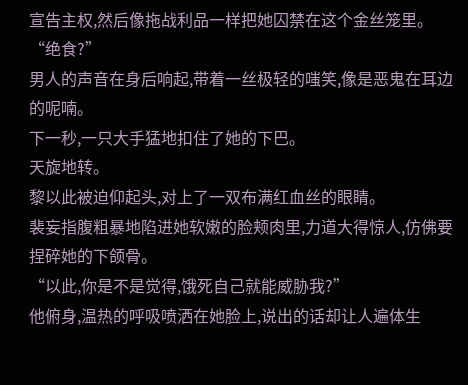宣告主权,然后像拖战利品一样把她囚禁在这个金丝笼里。
“绝食?”
男人的声音在身后响起,带着一丝极轻的嗤笑,像是恶鬼在耳边的呢喃。
下一秒,一只大手猛地扣住了她的下巴。
天旋地转。
黎以此被迫仰起头,对上了一双布满红血丝的眼睛。
裴妄指腹粗暴地陷进她软嫩的脸颊肉里,力道大得惊人,仿佛要捏碎她的下颌骨。
“以此,你是不是觉得,饿死自己就能威胁我?”
他俯身,温热的呼吸喷洒在她脸上,说出的话却让人遍体生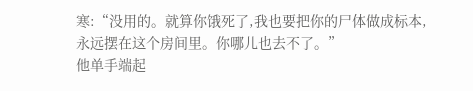寒:“没用的。就算你饿死了,我也要把你的尸体做成标本,永远摆在这个房间里。你哪儿也去不了。”
他单手端起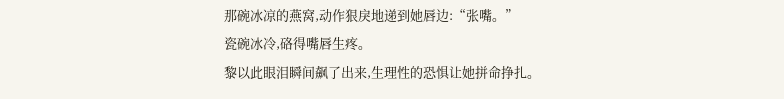那碗冰凉的燕窝,动作狠戾地递到她唇边:“张嘴。”
瓷碗冰冷,硌得嘴唇生疼。
黎以此眼泪瞬间飙了出来,生理性的恐惧让她拼命挣扎。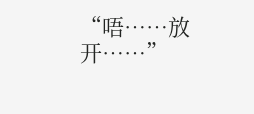“唔……放开……”